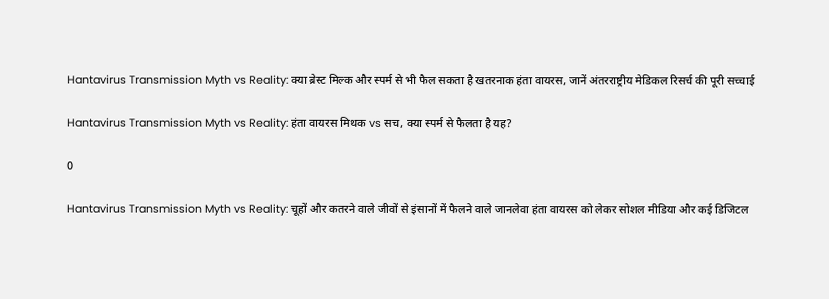Hantavirus Transmission Myth vs Reality: क्या ब्रेस्ट मिल्क और स्पर्म से भी फैल सकता है खतरनाक हंता वायरस, जानें अंतरराष्ट्रीय मेडिकल रिसर्च की पूरी सच्चाई

Hantavirus Transmission Myth vs Reality: हंता वायरस मिथक vs सच, क्या स्पर्म से फैलता है यह?

0

Hantavirus Transmission Myth vs Reality: चूहों और कतरने वाले जीवों से इंसानों में फैलने वाले जानलेवा हंता वायरस को लेकर सोशल मीडिया और कई डिजिटल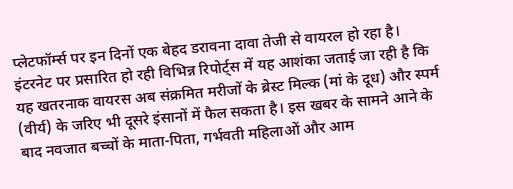प्लेटफॉर्म्स पर इन दिनों एक बेहद डरावना दावा तेजी से वायरल हो रहा है। इंटरनेट पर प्रसारित हो रही विभिन्न रिपोर्ट्स में यह आशंका जताई जा रही है कि यह खतरनाक वायरस अब संक्रमित मरीजों के ब्रेस्ट मिल्क (मां के दूध) और स्पर्म (वीर्य) के जरिए भी दूसरे इंसानों में फैल सकता है। इस खबर के सामने आने के बाद नवजात बच्चों के माता-पिता, गर्भवती महिलाओं और आम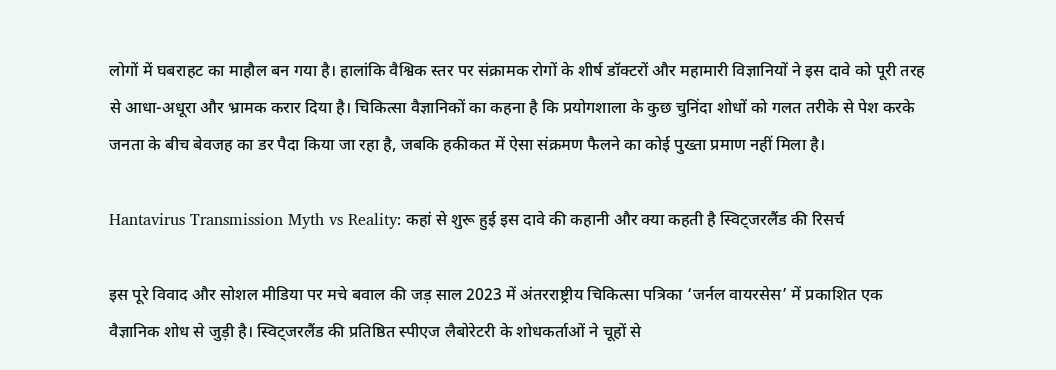लोगों में घबराहट का माहौल बन गया है। हालांकि वैश्विक स्तर पर संक्रामक रोगों के शीर्ष डॉक्टरों और महामारी विज्ञानियों ने इस दावे को पूरी तरह से आधा-अधूरा और भ्रामक करार दिया है। चिकित्सा वैज्ञानिकों का कहना है कि प्रयोगशाला के कुछ चुनिंदा शोधों को गलत तरीके से पेश करके जनता के बीच बेवजह का डर पैदा किया जा रहा है, जबकि हकीकत में ऐसा संक्रमण फैलने का कोई पुख्ता प्रमाण नहीं मिला है।

Hantavirus Transmission Myth vs Reality: कहां से शुरू हुई इस दावे की कहानी और क्या कहती है स्विट्जरलैंड की रिसर्च

इस पूरे विवाद और सोशल मीडिया पर मचे बवाल की जड़ साल 2023 में अंतरराष्ट्रीय चिकित्सा पत्रिका ‘जर्नल वायरसेस’ में प्रकाशित एक वैज्ञानिक शोध से जुड़ी है। स्विट्जरलैंड की प्रतिष्ठित स्पीएज लैबोरेटरी के शोधकर्ताओं ने चूहों से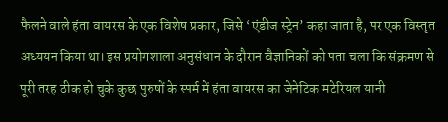फैलने वाले हंता वायरस के एक विशेष प्रकार, जिसे ‘एंडीज स्ट्रेन’ कहा जाता है, पर एक विस्तृत अध्ययन किया था। इस प्रयोगशाला अनुसंधान के दौरान वैज्ञानिकों को पता चला कि संक्रमण से पूरी तरह ठीक हो चुके कुछ पुरुषों के स्पर्म में हंता वायरस का जेनेटिक मटेरियल यानी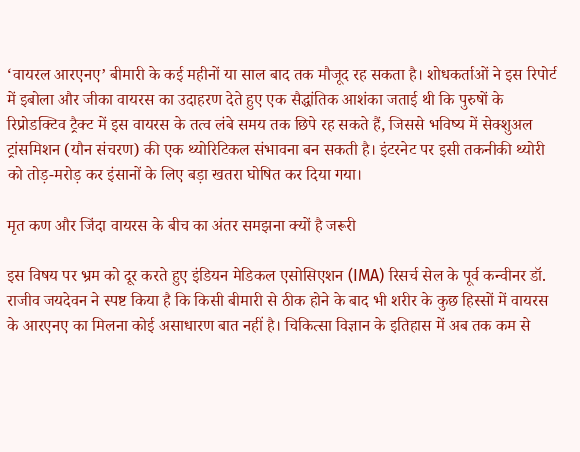‘वायरल आरएनए’ बीमारी के कई महीनों या साल बाद तक मौजूद रह सकता है। शोधकर्ताओं ने इस रिपोर्ट में इबोला और जीका वायरस का उदाहरण देते हुए एक सैद्धांतिक आशंका जताई थी कि पुरुषों के रिप्रोडक्टिव ट्रैक्ट में इस वायरस के तत्व लंबे समय तक छिपे रह सकते हैं, जिससे भविष्य में सेक्शुअल ट्रांसमिशन (यौन संचरण) की एक थ्योरिटिकल संभावना बन सकती है। इंटरनेट पर इसी तकनीकी थ्योरी को तोड़-मरोड़ कर इंसानों के लिए बड़ा खतरा घोषित कर दिया गया।

मृत कण और जिंदा वायरस के बीच का अंतर समझना क्यों है जरूरी

इस विषय पर भ्रम को दूर करते हुए इंडियन मेडिकल एसोसिएशन (IMA) रिसर्च सेल के पूर्व कन्वीनर डॉ. राजीव जयदेवन ने स्पष्ट किया है कि किसी बीमारी से ठीक होने के बाद भी शरीर के कुछ हिस्सों में वायरस के आरएनए का मिलना कोई असाधारण बात नहीं है। चिकित्सा विज्ञान के इतिहास में अब तक कम से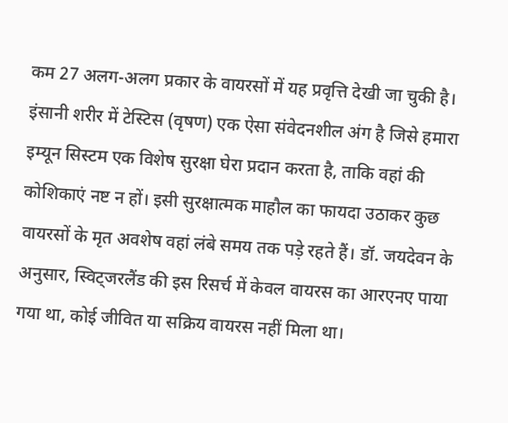कम 27 अलग-अलग प्रकार के वायरसों में यह प्रवृत्ति देखी जा चुकी है। इंसानी शरीर में टेस्टिस (वृषण) एक ऐसा संवेदनशील अंग है जिसे हमारा इम्यून सिस्टम एक विशेष सुरक्षा घेरा प्रदान करता है, ताकि वहां की कोशिकाएं नष्ट न हों। इसी सुरक्षात्मक माहौल का फायदा उठाकर कुछ वायरसों के मृत अवशेष वहां लंबे समय तक पड़े रहते हैं। डॉ. जयदेवन के अनुसार, स्विट्जरलैंड की इस रिसर्च में केवल वायरस का आरएनए पाया गया था, कोई जीवित या सक्रिय वायरस नहीं मिला था।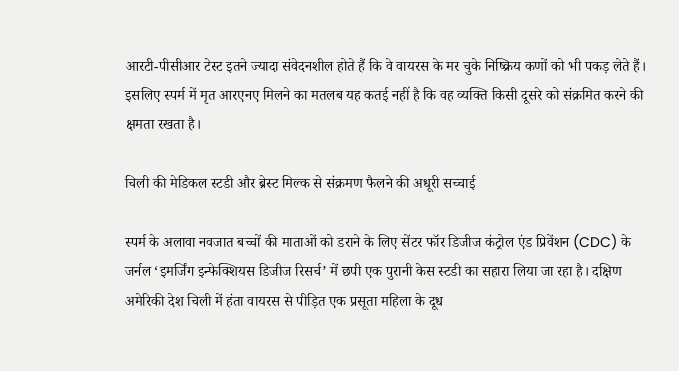आरटी-पीसीआर टेस्ट इतने ज्यादा संवेदनशील होते हैं कि वे वायरस के मर चुके निष्क्रिय कणों को भी पकड़ लेते हैं। इसलिए स्पर्म में मृत आरएनए मिलने का मतलब यह कतई नहीं है कि वह व्यक्ति किसी दूसरे को संक्रमित करने की क्षमता रखता है।

चिली की मेडिकल स्टडी और ब्रेस्ट मिल्क से संक्रमण फैलने की अधूरी सच्चाई

स्पर्म के अलावा नवजात बच्चों की माताओं को डराने के लिए सेंटर फॉर डिजीज कंट्रोल एंड प्रिवेंशन (CDC) के जर्नल ‘इमर्जिंग इन्फेक्शियस डिजीज रिसर्च’ में छपी एक पुरानी केस स्टडी का सहारा लिया जा रहा है। दक्षिण अमेरिकी देश चिली में हंता वायरस से पीड़ित एक प्रसूता महिला के दूध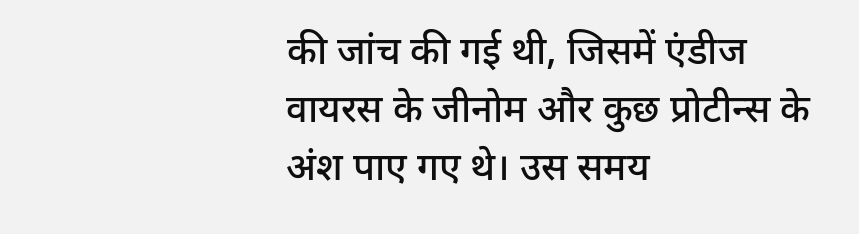की जांच की गई थी, जिसमें एंडीज वायरस के जीनोम और कुछ प्रोटीन्स के अंश पाए गए थे। उस समय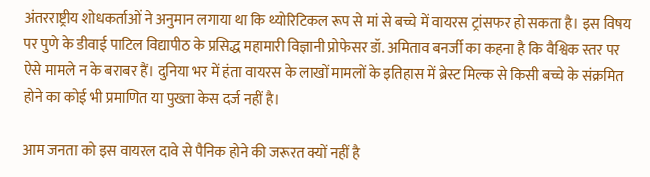अंतरराष्ट्रीय शोधकर्ताओं ने अनुमान लगाया था कि थ्योरिटिकल रूप से मां से बच्चे में वायरस ट्रांसफर हो सकता है। इस विषय पर पुणे के डीवाई पाटिल विद्यापीठ के प्रसिद्ध महामारी विज्ञानी प्रोफेसर डॉ. अमिताव बनर्जी का कहना है कि वैश्विक स्तर पर ऐसे मामले न के बराबर हैं। दुनिया भर में हंता वायरस के लाखों मामलों के इतिहास में ब्रेस्ट मिल्क से किसी बच्चे के संक्रमित होने का कोई भी प्रमाणित या पुख्ता केस दर्ज नहीं है।

आम जनता को इस वायरल दावे से पैनिक होने की जरूरत क्यों नहीं है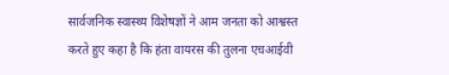सार्वजनिक स्वास्थ्य विशेषज्ञों ने आम जनता को आश्वस्त करते हुए कहा है कि हंता वायरस की तुलना एचआईवी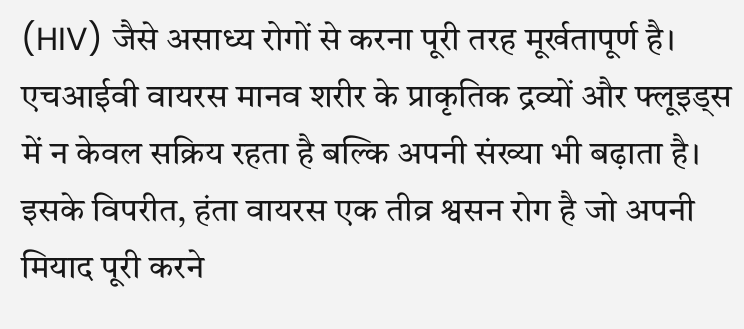(HIV) जैसे असाध्य रोगों से करना पूरी तरह मूर्खतापूर्ण है। एचआईवी वायरस मानव शरीर के प्राकृतिक द्रव्यों और फ्लूइड्स में न केवल सक्रिय रहता है बल्कि अपनी संख्या भी बढ़ाता है। इसके विपरीत, हंता वायरस एक तीव्र श्वसन रोग है जो अपनी मियाद पूरी करने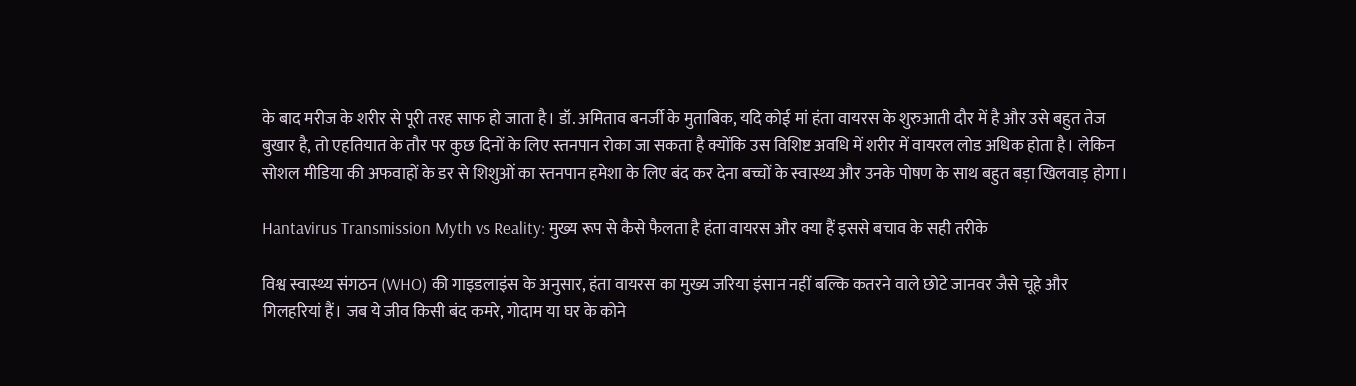के बाद मरीज के शरीर से पूरी तरह साफ हो जाता है। डॉ. अमिताव बनर्जी के मुताबिक, यदि कोई मां हंता वायरस के शुरुआती दौर में है और उसे बहुत तेज बुखार है, तो एहतियात के तौर पर कुछ दिनों के लिए स्तनपान रोका जा सकता है क्योंकि उस विशिष्ट अवधि में शरीर में वायरल लोड अधिक होता है। लेकिन सोशल मीडिया की अफवाहों के डर से शिशुओं का स्तनपान हमेशा के लिए बंद कर देना बच्चों के स्वास्थ्य और उनके पोषण के साथ बहुत बड़ा खिलवाड़ होगा।

Hantavirus Transmission Myth vs Reality: मुख्य रूप से कैसे फैलता है हंता वायरस और क्या हैं इससे बचाव के सही तरीके

विश्व स्वास्थ्य संगठन (WHO) की गाइडलाइंस के अनुसार, हंता वायरस का मुख्य जरिया इंसान नहीं बल्कि कतरने वाले छोटे जानवर जैसे चूहे और गिलहरियां हैं। जब ये जीव किसी बंद कमरे, गोदाम या घर के कोने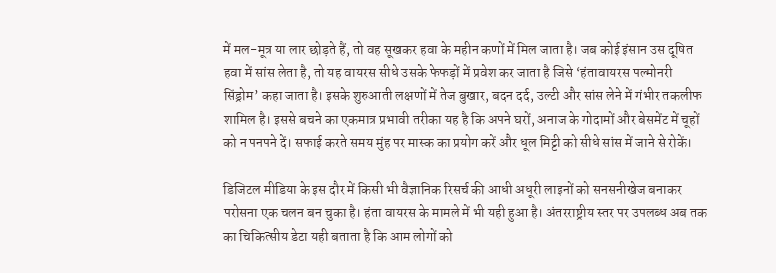में मल-मूत्र या लार छोड़ते हैं, तो वह सूखकर हवा के महीन कणों में मिल जाता है। जब कोई इंसान उस दूषित हवा में सांस लेता है, तो यह वायरस सीधे उसके फेफड़ों में प्रवेश कर जाता है जिसे ‘हंतावायरस पल्मोनरी सिंड्रोम’ कहा जाता है। इसके शुरुआती लक्षणों में तेज बुखार, बदन दर्द, उल्टी और सांस लेने में गंभीर तकलीफ शामिल है। इससे बचने का एकमात्र प्रभावी तरीका यह है कि अपने घरों, अनाज के गोदामों और बेसमेंट में चूहों को न पनपने दें। सफाई करते समय मुंह पर मास्क का प्रयोग करें और धूल मिट्टी को सीधे सांस में जाने से रोकें।

डिजिटल मीडिया के इस दौर में किसी भी वैज्ञानिक रिसर्च की आधी अधूरी लाइनों को सनसनीखेज बनाकर परोसना एक चलन बन चुका है। हंता वायरस के मामले में भी यही हुआ है। अंतरराष्ट्रीय स्तर पर उपलब्ध अब तक का चिकित्सीय डेटा यही बताता है कि आम लोगों को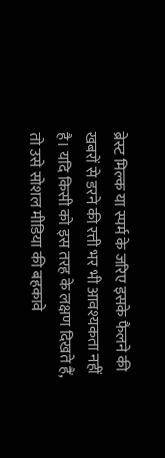ब्रेस्ट मिल्क या स्पर्म के जरिए इसके फैलने की खबरों से डरने की रत्ती भर भी आवश्यकता नहीं है। यदि किसी को इस तरह के लक्षण दिखते हैं, तो उसे सोशल मीडिया की बहकावे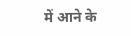में आने के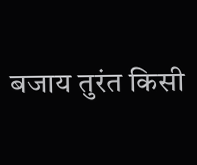बजाय तुरंत किसी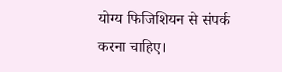योग्य फिजिशियन से संपर्क करना चाहिए।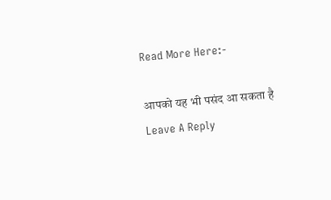Read More Here:-

आपको यह भी पसंद आ सकता है
Leave A Reply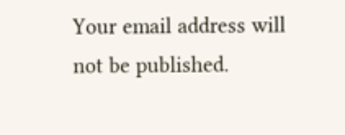Your email address will not be published.